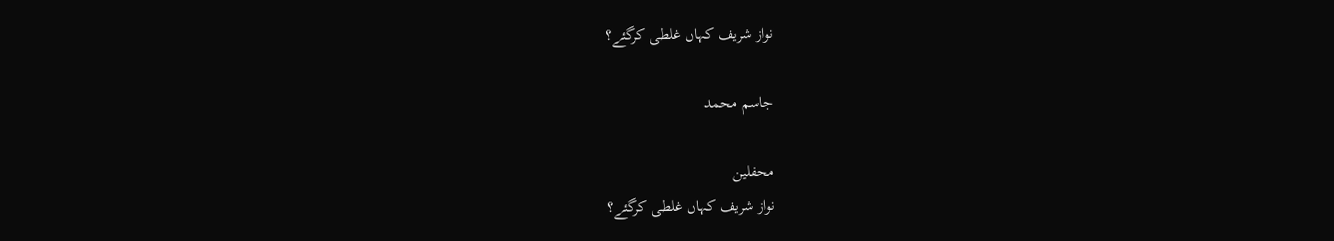نواز شریف کہاں غلطی کرگئے؟

جاسم محمد

محفلین
نواز شریف کہاں غلطی کرگئے؟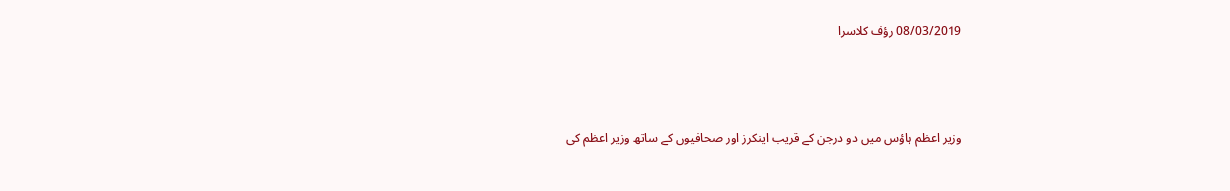08/03/2019 رؤف کلاسرا



وزیر اعظم ہاؤس میں دو درجن کے قریب اینکرز اور صحافیوں کے ساتھ وزیر اعظم کی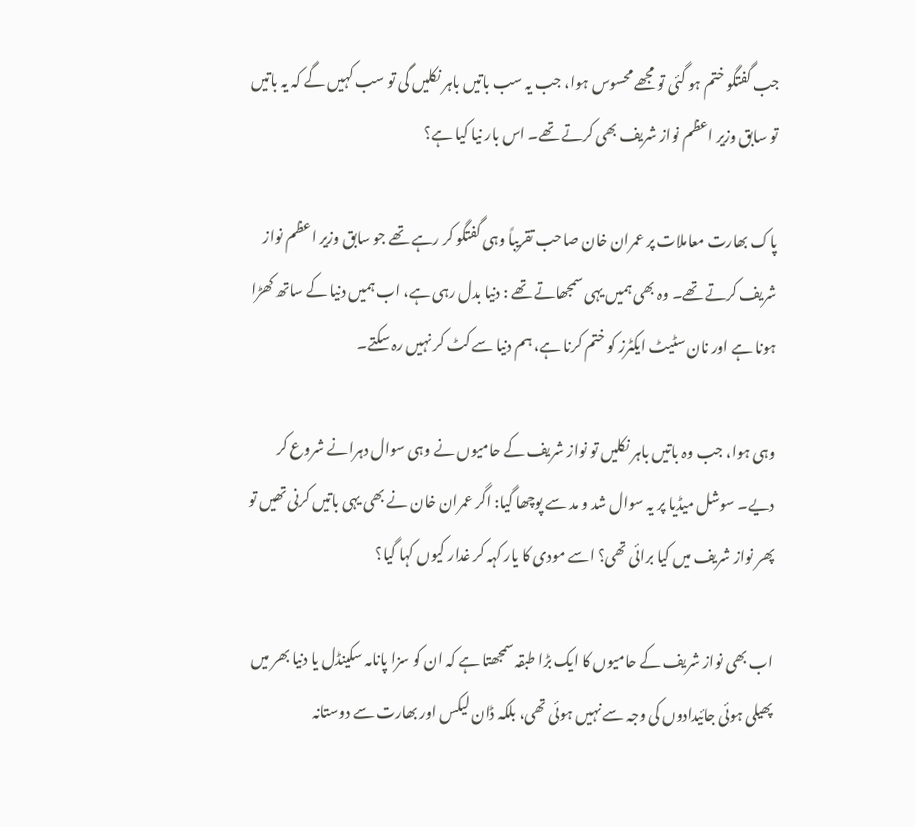جب گفتگو ختم ہو گئی تو مجھے محسوس ہوا، جب یہ سب باتیں باہر نکلیں گی تو سب کہیں گے کہ یہ باتیں تو سابق وزیر اعظم نواز شریف بھی کرتے تھے۔ اس بار نیا کیا ہے؟

پاک بھارت معاملات پر عمران خان صاحب تقریباً وہی گفتگو کر رہے تھے جو سابق وزیر اعظم نواز شریف کرتے تھے۔ وہ بھی ہمیں یہی سمجھاتے تھے : دنیا بدل رہی ہے، اب ہمیں دنیا کے ساتھ کھڑا ہونا ہے اور نان سٹیٹ ایکٹرز کو ختم کرنا ہے، ہم دنیا سے کٹ کر نہیں رہ سکتے۔

وہی ہوا، جب وہ باتیں باہر نکلیں تو نواز شریف کے حامیوں نے وہی سوال دہرانے شروع کر دیے۔ سوشل میڈیا پر یہ سوال شد و مد سے پوچھا گیا: اگر عمران خان نے بھی یہی باتیں کرنی تھیں تو پھر نواز شریف میں کیا برائی تھی؟ اسے مودی کا یار کہہ کر غدار کیوں کہا گیا؟

اب بھی نواز شریف کے حامیوں کا ایک بڑا طبقہ سمجھتا ہے کہ ان کو سزا پانامہ سکینڈل یا دنیا بھر میں پھیلی ہوئی جائیدادوں کی وجہ سے نہیں ہوئی تھی، بلکہ ڈان لیکس اور بھارت سے دوستانہ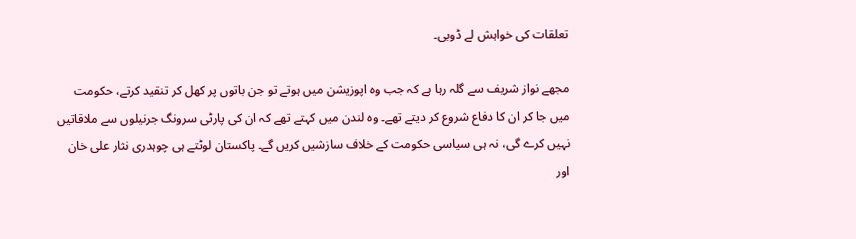تعلقات کی خواہش لے ڈوبی۔

مجھے نواز شریف سے گلہ رہا ہے کہ جب وہ اپوزیشن میں ہوتے تو جن باتوں پر کھل کر تنقید کرتے، حکومت میں جا کر ان کا دفاع شروع کر دیتے تھے۔ وہ لندن میں کہتے تھے کہ ان کی پارٹی سرونگ جرنیلوں سے ملاقاتیں نہیں کرے گی، نہ ہی سیاسی حکومت کے خلاف سازشیں کریں گے۔ پاکستان لوٹتے ہی چوہدری نثار علی خان اور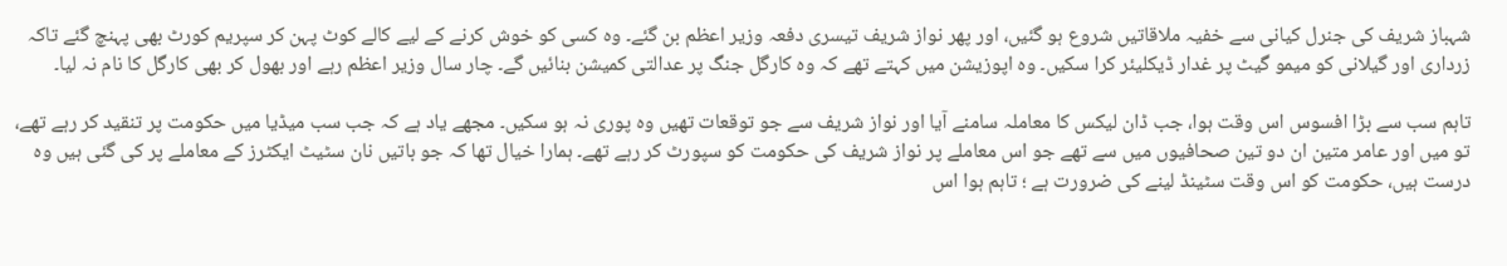شہباز شریف کی جنرل کیانی سے خفیہ ملاقاتیں شروع ہو گئیں، اور پھر نواز شریف تیسری دفعہ وزیر اعظم بن گئے۔ وہ کسی کو خوش کرنے کے لیے کالے کوٹ پہن کر سپریم کورٹ بھی پہنچ گئے تاکہ زرداری اور گیلانی کو میمو گیٹ پر غدار ڈیکلیئر کرا سکیں۔ وہ اپوزیشن میں کہتے تھے کہ وہ کارگل جنگ پر عدالتی کمیشن بنائیں گے۔ چار سال وزیر اعظم رہے اور بھول کر بھی کارگل کا نام نہ لیا۔

تاہم سب سے بڑا افسوس اس وقت ہوا، جب ڈان لیکس کا معاملہ سامنے آیا اور نواز شریف سے جو توقعات تھیں وہ پوری نہ ہو سکیں۔ مجھے یاد ہے کہ جب سب میڈیا میں حکومت پر تنقید کر رہے تھے، تو میں اور عامر متین ان دو تین صحافیوں میں سے تھے جو اس معاملے پر نواز شریف کی حکومت کو سپورٹ کر رہے تھے۔ ہمارا خیال تھا کہ جو باتیں نان سٹیٹ ایکٹرز کے معاملے پر کی گئی ہیں وہ درست ہیں، حکومت کو اس وقت سٹینڈ لینے کی ضرورت ہے ؛ تاہم ہوا اس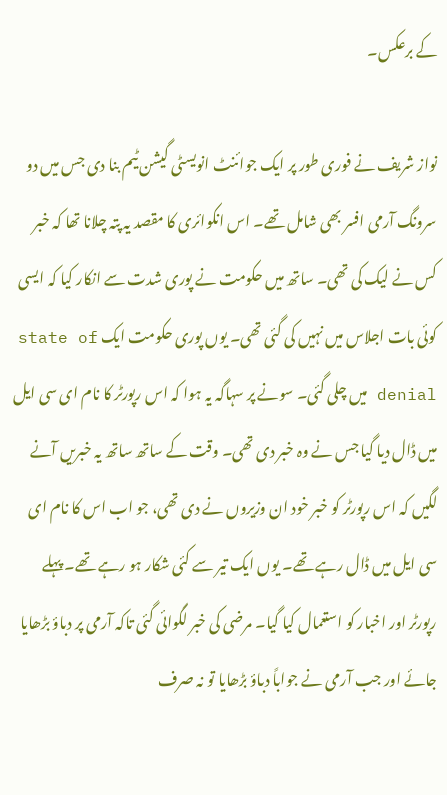کے برعکس۔

نواز شریف نے فوری طور پر ایک جوائنٹ انویسٹی گیشن ٹیم بنا دی جس میں دو سرونگ آرمی افسر بھی شامل تھے۔ اس انکوائری کا مقصد یہ پتہ چلانا تھا کہ خبر کس نے لیک کی تھی۔ ساتھ میں حکومت نے پوری شدت سے انکار کیا کہ ایسی کوئی بات اجلاس میں نہیں کی گئی تھی۔ یوں پوری حکومت ایک state of denial میں چلی گئی۔ سونے پر سہاگہ یہ ہوا کہ اس رپورٹر کا نام ای سی ایل میں ڈال دیا گیا جس نے وہ خبر دی تھی۔ وقت کے ساتھ ساتھ یہ خبریں آنے لگیں کہ اس رپورٹر کو خبر خود ان وزیروں نے دی تھی، جو اب اس کا نام ای سی ایل میں ڈال رہے تھے۔ یوں ایک تیر سے کئی شکار ہو رہے تھے۔ پہلے رپورٹر اور اخبار کو استعمال کیا گیا۔ مرضی کی خبر لگوائی گئی تاکہ آرمی پر دباؤ بڑھایا جائے اور جب آرمی نے جواباً دباؤ بڑھایا تو نہ صرف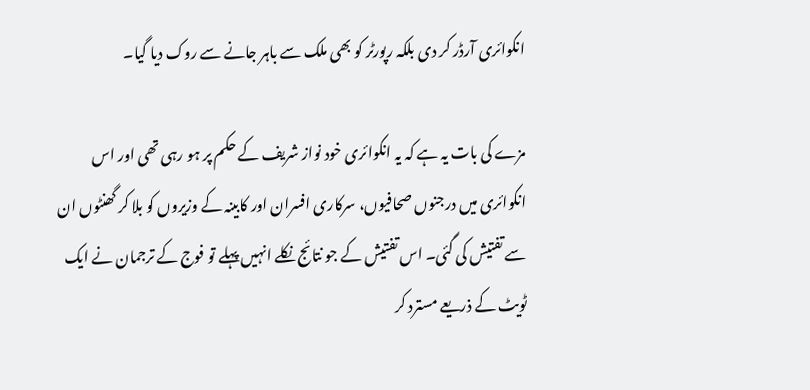انکوائری آرڈر کر دی بلکہ رپورٹر کو بھی ملک سے باہر جانے سے روک دیا گیا۔

مزے کی بات یہ ہے کہ یہ انکوائری خود نواز شریف کے حکم پر ہو رہی تھی اور اس انکوائری میں درجنوں صحافیوں، سرکاری افسران اور کابینہ کے وزیروں کو بلا کر گھنٹوں ان سے تفتیش کی گئی۔ اس تفتیش کے جو نتائج نکلے انہیں پہلے تو فوج کے ترجمان نے ایک ٹویٹ کے ذریعے مسترد کر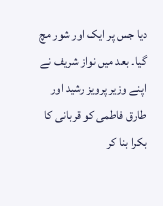دیا جس پر ایک اور شور مچ گیا۔ بعد میں نواز شریف نے اپنے وزیر پرویز رشید اور طارق فاطمی کو قربانی کا بکرا بنا کر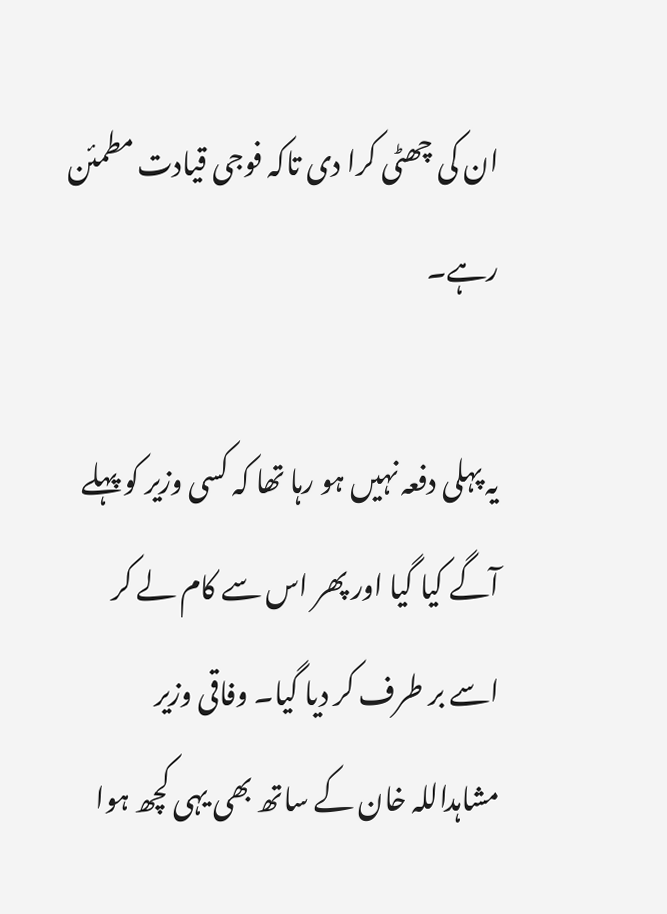ان کی چھٹی کرا دی تاکہ فوجی قیادت مطمئن رہے۔

یہ پہلی دفعہ نہیں ہو رہا تھا کہ کسی وزیر کو پہلے آگے کیا گیا اور پھر اس سے کام لے کر اسے بر طرف کر دیا گیا۔ وفاقی وزیر مشاہداللہ خان کے ساتھ بھی یہی کچھ ہوا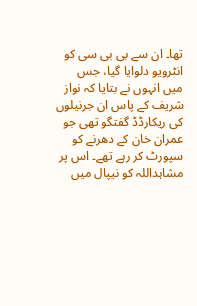تھا۔ ان سے بی بی سی کو انٹرویو دلوایا گیا، جس میں انہوں نے بتایا کہ نواز شریف کے پاس ان جرنیلوں کی ریکارڈڈ گفتگو تھی جو عمران خان کے دھرنے کو سپورٹ کر رہے تھے۔ اس پر مشاہداللہ کو نیپال میں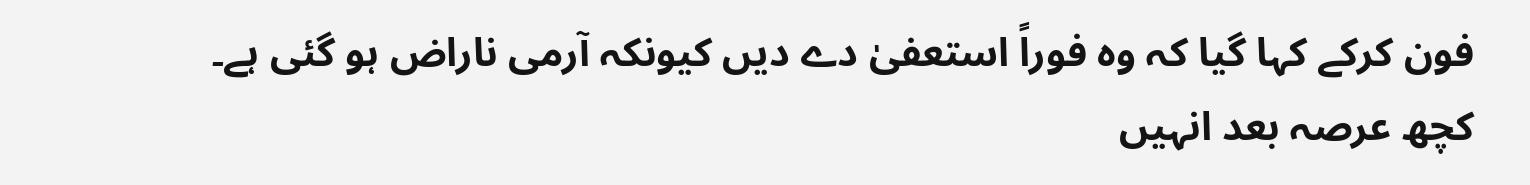فون کرکے کہا گیا کہ وہ فوراً استعفیٰ دے دیں کیونکہ آرمی ناراض ہو گئی ہے۔ کچھ عرصہ بعد انہیں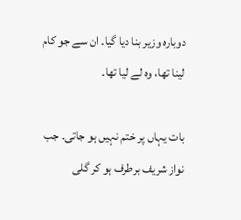دوبارہ وزیر بنا دیا گیا۔ ان سے جو کام لینا تھا، وہ لے لیا تھا۔

بات یہاں پر ختم نہیں ہو جاتی۔ جب نواز شریف برطرف ہو کر گلی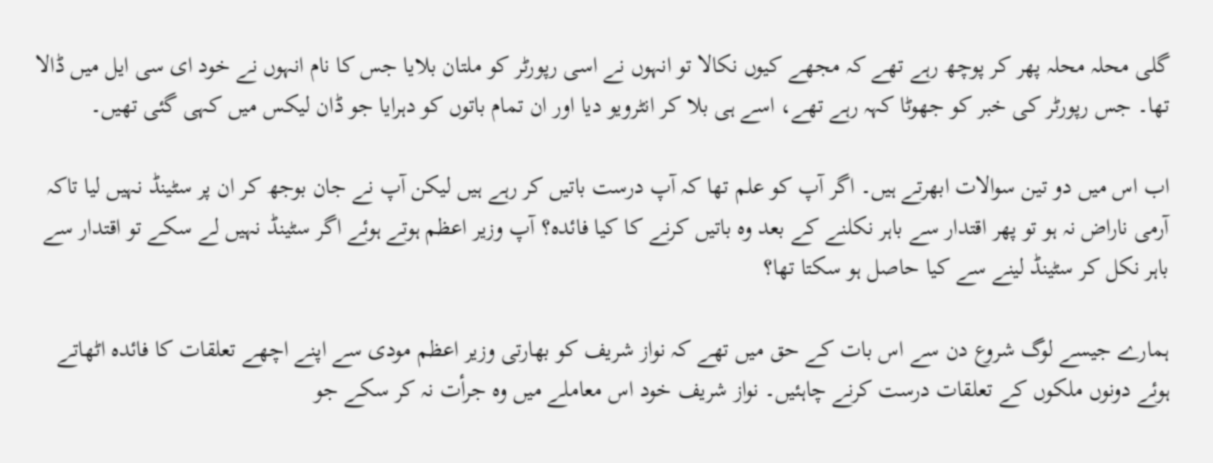گلی محلہ محلہ پھر کر پوچھ رہے تھے کہ مجھے کیوں نکالا تو انہوں نے اسی رپورٹر کو ملتان بلایا جس کا نام انہوں نے خود ای سی ایل میں ڈالا تھا۔ جس رپورٹر کی خبر کو جھوٹا کہہ رہے تھے، اسے ہی بلا کر انٹرویو دیا اور ان تمام باتوں کو دہرایا جو ڈان لیکس میں کہی گئی تھیں۔

اب اس میں دو تین سوالات ابھرتے ہیں۔ اگر آپ کو علم تھا کہ آپ درست باتیں کر رہے ہیں لیکن آپ نے جان بوجھ کر ان پر سٹینڈ نہیں لیا تاکہ آرمی ناراض نہ ہو تو پھر اقتدار سے باہر نکلنے کے بعد وہ باتیں کرنے کا کیا فائدہ؟ آپ وزیر اعظم ہوتے ہوئے اگر سٹینڈ نہیں لے سکے تو اقتدار سے باہر نکل کر سٹینڈ لینے سے کیا حاصل ہو سکتا تھا؟

ہمارے جیسے لوگ شروع دن سے اس بات کے حق میں تھے کہ نواز شریف کو بھارتی وزیر اعظم مودی سے اپنے اچھے تعلقات کا فائدہ اٹھاتے ہوئے دونوں ملکوں کے تعلقات درست کرنے چاہئیں۔ نواز شریف خود اس معاملے میں وہ جرأت نہ کر سکے جو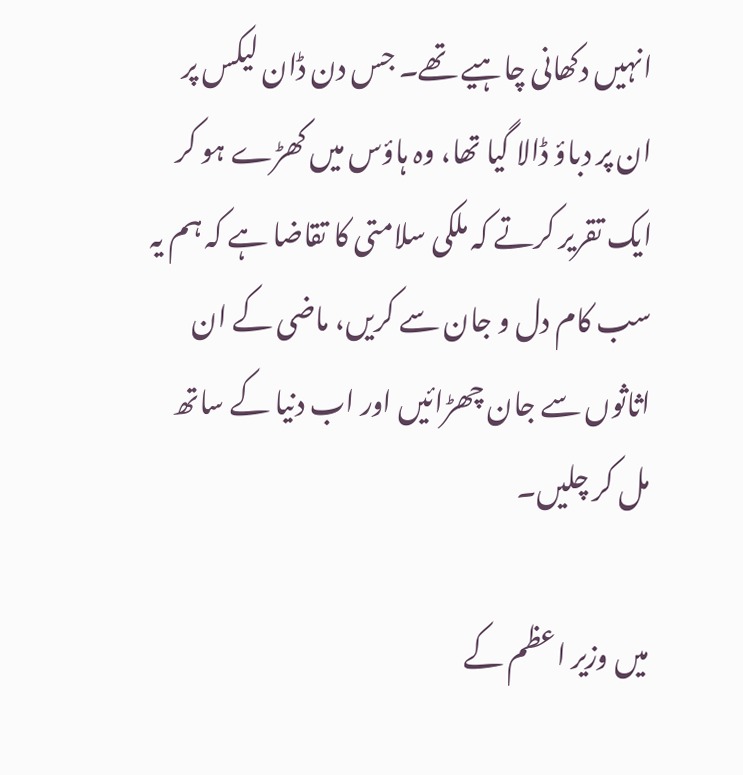انہیں دکھانی چاہیے تھے۔ جس دن ڈان لیکس پر ان پر دباؤ ڈالا گیا تھا، وہ ہاؤس میں کھڑے ہو کر ایک تقریر کرتے کہ ملکی سلامتی کا تقاضا ہے کہ ہم یہ سب کام دل و جان سے کریں، ماضی کے ان اثاثوں سے جان چھڑائیں اور اب دنیا کے ساتھ مل کر چلیں۔

میں وزیر اعظم کے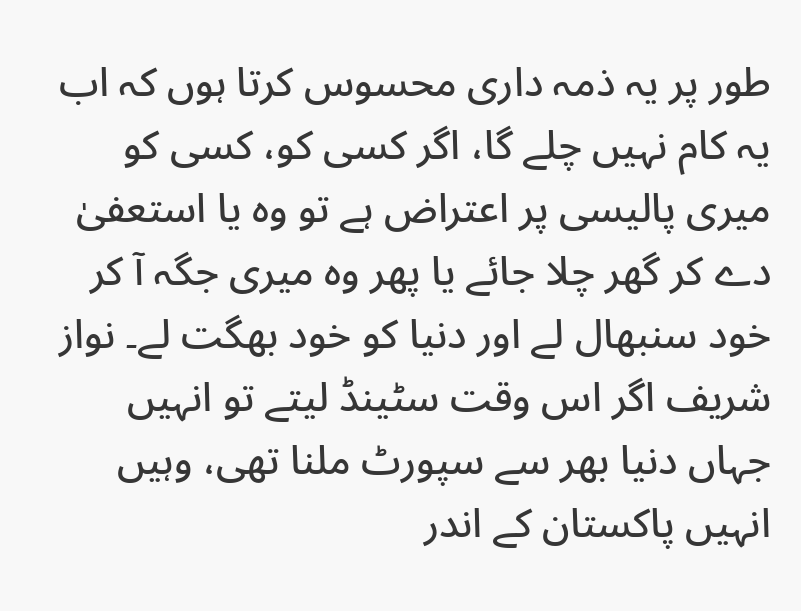طور پر یہ ذمہ داری محسوس کرتا ہوں کہ اب یہ کام نہیں چلے گا، اگر کسی کو، کسی کو میری پالیسی پر اعتراض ہے تو وہ یا استعفیٰ دے کر گھر چلا جائے یا پھر وہ میری جگہ آ کر خود سنبھال لے اور دنیا کو خود بھگت لے۔ نواز شریف اگر اس وقت سٹینڈ لیتے تو انہیں جہاں دنیا بھر سے سپورٹ ملنا تھی، وہیں انہیں پاکستان کے اندر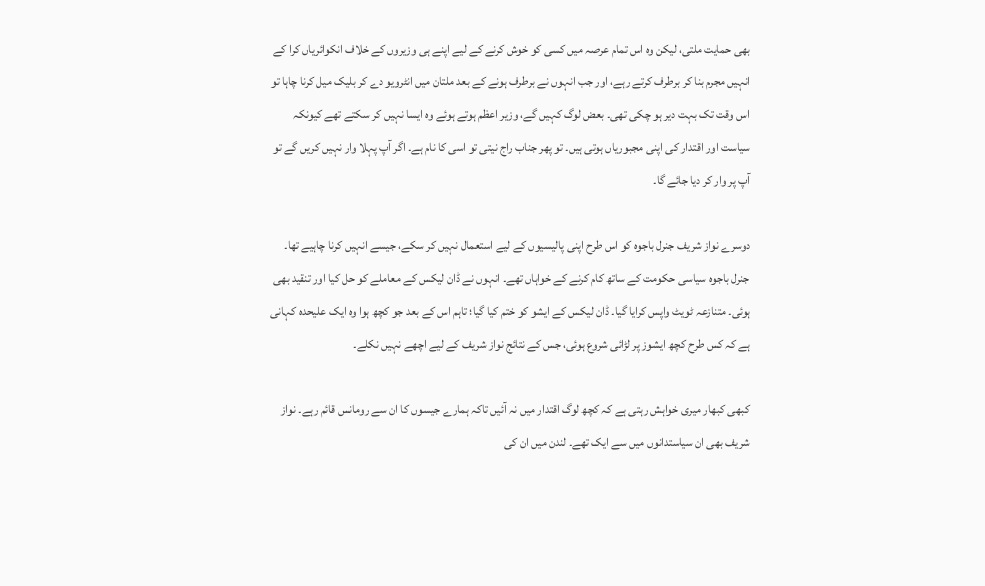بھی حمایت ملتی، لیکن وہ اس تمام عرصہ میں کسی کو خوش کرنے کے لیے اپنے ہی وزیروں کے خلاف انکوائریاں کرا کے انہیں مجرم بنا کر برطرف کرتے رہے، اور جب انہوں نے برطرف ہونے کے بعد ملتان میں انٹرویو دے کر بلیک میل کرنا چاہا تو اس وقت تک بہت دیر ہو چکی تھی۔ بعض لوگ کہیں گے، وزیر اعظم ہوتے ہوئے وہ ایسا نہیں کر سکتے تھے کیونکہ سیاست اور اقتدار کی اپنی مجبوریاں ہوتی ہیں۔ تو پھر جناب راج نیتی تو اسی کا نام ہے۔ اگر آپ پہلا وار نہیں کریں گے تو آپ پر وار کر دیا جائے گا۔

دوسرے نواز شریف جنرل باجوہ کو اس طرح اپنی پالیسیوں کے لیے استعمال نہیں کر سکے، جیسے انہیں کرنا چاہیے تھا۔ جنرل باجوہ سیاسی حکومت کے ساتھ کام کرنے کے خواہاں تھے۔ انہوں نے ڈان لیکس کے معاملے کو حل کیا اور تنقید بھی ہوئی۔ متنازعہ ٹویٹ واپس کرایا گیا۔ ڈان لیکس کے ایشو کو ختم کیا گیا؛ تاہم اس کے بعد جو کچھ ہوا وہ ایک علیحدہ کہانی ہے کہ کس طرح کچھ ایشوز پر لڑائی شروع ہوئی، جس کے نتائج نواز شریف کے لیے اچھے نہیں نکلے۔

کبھی کبھار میری خواہش رہتی ہے کہ کچھ لوگ اقتدار میں نہ آئیں تاکہ ہمارے جیسوں کا ان سے رومانس قائم رہے۔ نواز شریف بھی ان سیاستدانوں میں سے ایک تھے۔ لندن میں ان کی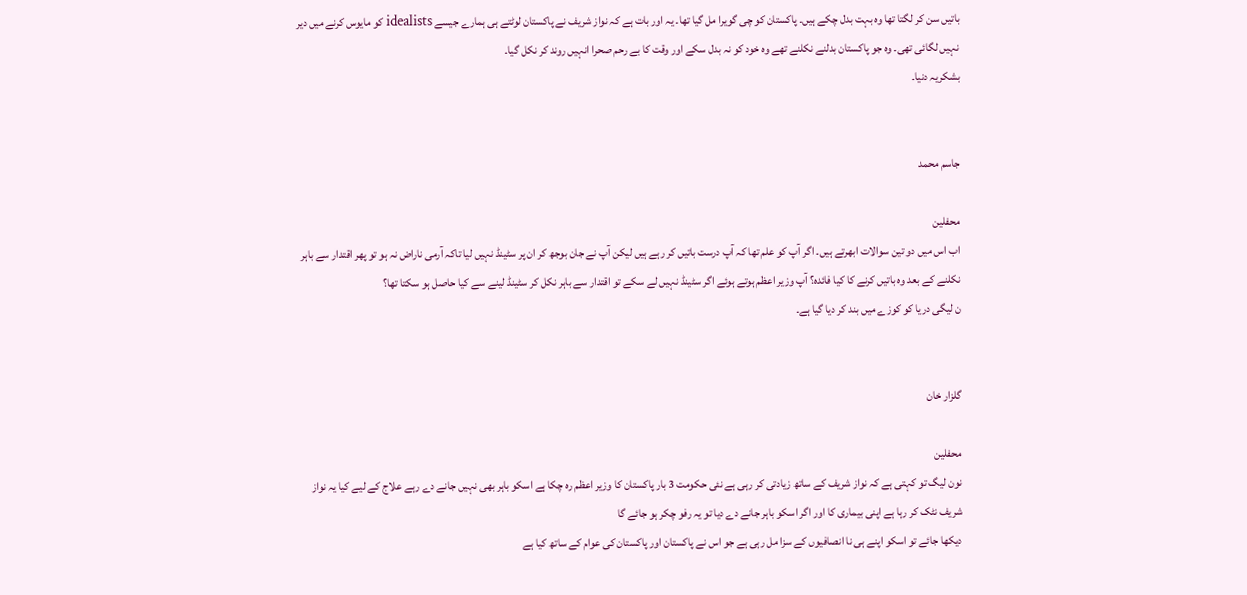باتیں سن کر لگتا تھا وہ بہت بدل چکے ہیں۔ پاکستان کو چی گویرا مل گیا تھا۔ یہ اور بات ہے کہ نواز شریف نے پاکستان لوٹتے ہی ہمارے جیسے idealists کو مایوس کرنے میں دیر نہیں لگائی تھی۔ وہ جو پاکستان بدلنے نکلنے تھے وہ خود کو نہ بدل سکے اور وقت کا بے رحم صحرا انہیں روند کر نکل گیا۔
بشکریہ دنیا۔


جاسم محمد

محفلین
اب اس میں دو تین سوالات ابھرتے ہیں۔ اگر آپ کو علم تھا کہ آپ درست باتیں کر رہے ہیں لیکن آپ نے جان بوجھ کر ان پر سٹینڈ نہیں لیا تاکہ آرمی ناراض نہ ہو تو پھر اقتدار سے باہر نکلنے کے بعد وہ باتیں کرنے کا کیا فائدہ؟ آپ وزیر اعظم ہوتے ہوئے اگر سٹینڈ نہیں لے سکے تو اقتدار سے باہر نکل کر سٹینڈ لینے سے کیا حاصل ہو سکتا تھا؟
ن لیگی دریا کو کوزے میں بند کر دیا گیا ہے۔


گلزار خان

محفلین
نون لیگ تو کہتی ہے کہ نواز شریف کے ساتھ زیادتی کر رہی ہے نئی حکومت 3 بار پاکستان کا وزیر اعظم رہ چکا ہے اسکو باہر بھی نہیں جانے دے رہے علاج کے لیے کیا یہ نواز شریف نٹک کر رہا ہے اپنی بیماری کا اور اگر اسکو باہر جانے دے دیا تو یہ رفو چکر ہو جائے گا
دیکھا جائے تو اسکو اپنے ہی نا انصافیوں کے سزا مل رہی ہے جو اس نے پاکستان اور پاکستان کی عوام کے ساتھ کیا ہے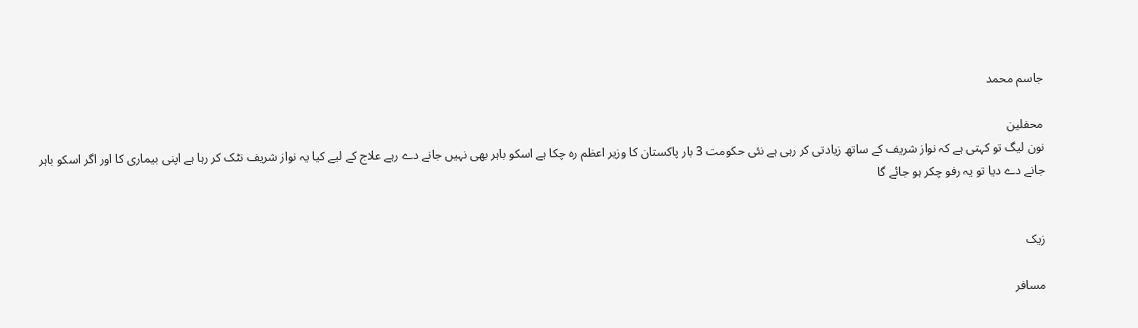جاسم محمد

محفلین
نون لیگ تو کہتی ہے کہ نواز شریف کے ساتھ زیادتی کر رہی ہے نئی حکومت 3 بار پاکستان کا وزیر اعظم رہ چکا ہے اسکو باہر بھی نہیں جانے دے رہے علاج کے لیے کیا یہ نواز شریف نٹک کر رہا ہے اپنی بیماری کا اور اگر اسکو باہر جانے دے دیا تو یہ رفو چکر ہو جائے گا


زیک

مسافر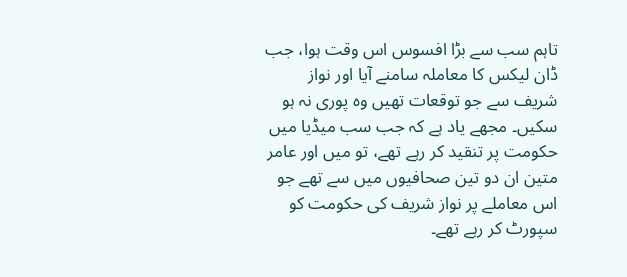تاہم سب سے بڑا افسوس اس وقت ہوا، جب ڈان لیکس کا معاملہ سامنے آیا اور نواز شریف سے جو توقعات تھیں وہ پوری نہ ہو سکیں۔ مجھے یاد ہے کہ جب سب میڈیا میں حکومت پر تنقید کر رہے تھے، تو میں اور عامر متین ان دو تین صحافیوں میں سے تھے جو اس معاملے پر نواز شریف کی حکومت کو سپورٹ کر رہے تھے۔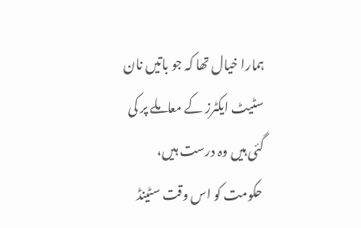ہمارا خیال تھا کہ جو باتیں نان سٹیٹ ایکٹرز کے معاملے پر کی گئی ہیں وہ درست ہیں، حکومت کو اس وقت سٹینڈ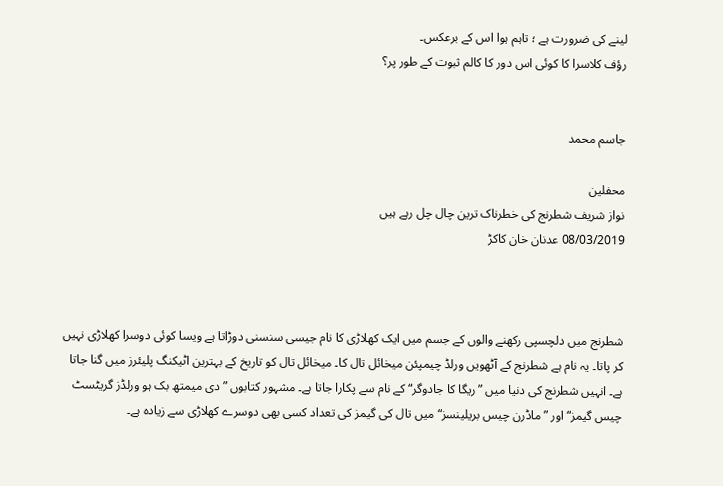لینے کی ضرورت ہے ؛ تاہم ہوا اس کے برعکس۔
رؤف کلاسرا کا کوئی اس دور کا کالم ثبوت کے طور پر؟


جاسم محمد

محفلین
نواز شریف شطرنج کی خطرناک ترین چال چل رہے ہیں
08/03/2019 عدنان خان کاکڑ



شطرنج میں دلچسپی رکھنے والوں کے جسم میں ایک کھلاڑی کا نام جیسی سنسنی دوڑاتا ہے ویسا کوئی دوسرا کھلاڑی نہیں کر پاتا۔ یہ نام ہے شطرنج کے آٹھویں ورلڈ چیمپئن میخائل تال کا۔ میخائل تال کو تاریخ کے بہترین اٹیکنگ پلیئرز میں گنا جاتا ہے۔ انہیں شطرنج کی دنیا میں ”ریگا کا جادوگر“ کے نام سے پکارا جاتا ہے۔ مشہور کتابوں ”دی میمتھ بک ہو ورلڈز گریٹسٹ چیس گیمز“ اور ”ماڈرن چیس بریلینسز“ میں تال کی گیمز کی تعداد کسی بھی دوسرے کھلاڑی سے زیادہ ہے۔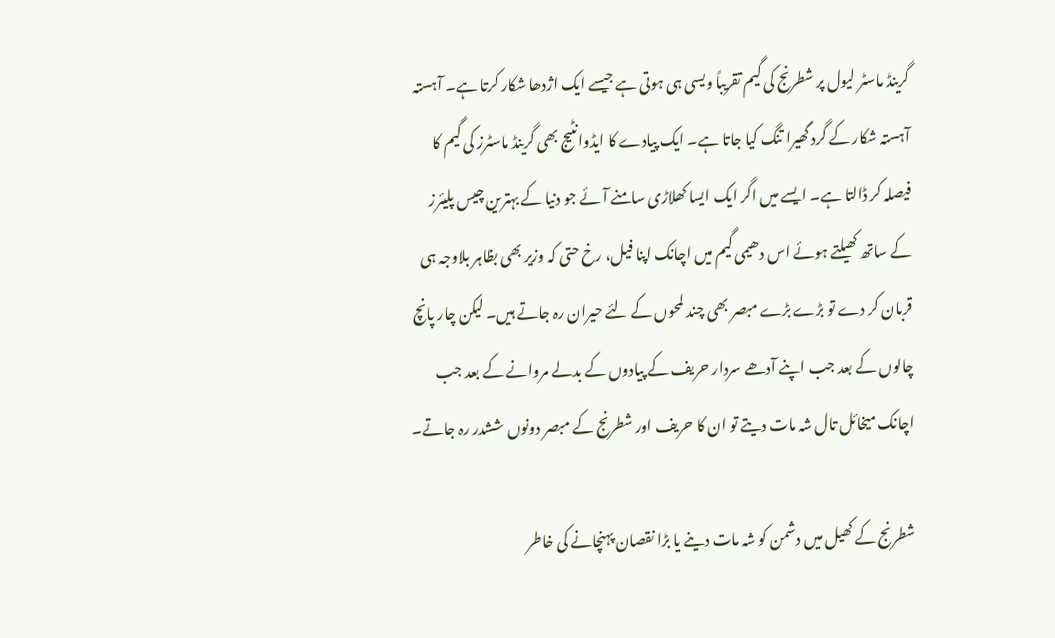گرینڈ ماسٹر لیول پر شطرنج کی گیم تقریباً ویسی ہی ہوتی ہے جیسے ایک اژدھا شکار کرتا ہے۔ آہستہ آہستہ شکار کے گرد گھیرا تنگ کیا جاتا ہے۔ ایک پیادے کا ایڈوانٹیج بھی گرینڈ ماسٹرز کی گیم کا فیصلہ کر ڈالتا ہے۔ ایسے میں اگر ایک ایسا کھلاڑی سامنے آئے جو دنیا کے بہترین چیس پلیئرز کے ساتھ کھیلتے ہوئے اس دھیمی گیم میں اچانک اپنا فیل، رخ حتی کہ وزیر بھی بظاہر بلاوجہ ہی قربان کر دے تو بڑے بڑے مبصر بھی چند لمحوں کے لئے حیران رہ جاتے ہیں۔ لیکن چار پانچ چالوں کے بعد جب اپنے آدھے سردار حریف کے پیادوں کے بدلے مروانے کے بعد جب اچانک میخائل تال شہ مات دیتے تو ان کا حریف اور شطرنج کے مبصر دونوں ششدر رہ جاتے۔

شطرنج کے کھیل میں دشمن کو شہ مات دینے یا بڑا نقصان پہنچانے کی خاطر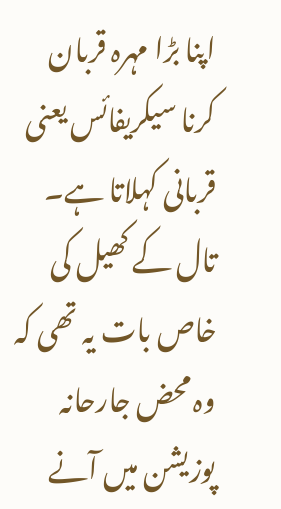اپنا بڑا مہرہ قربان کرنا سیکریفائس یعنی قربانی کہلاتا ہے۔ تال کے کھیل کی خاص بات یہ تھی کہ وہ محض جارحانہ پوزیشن میں آنے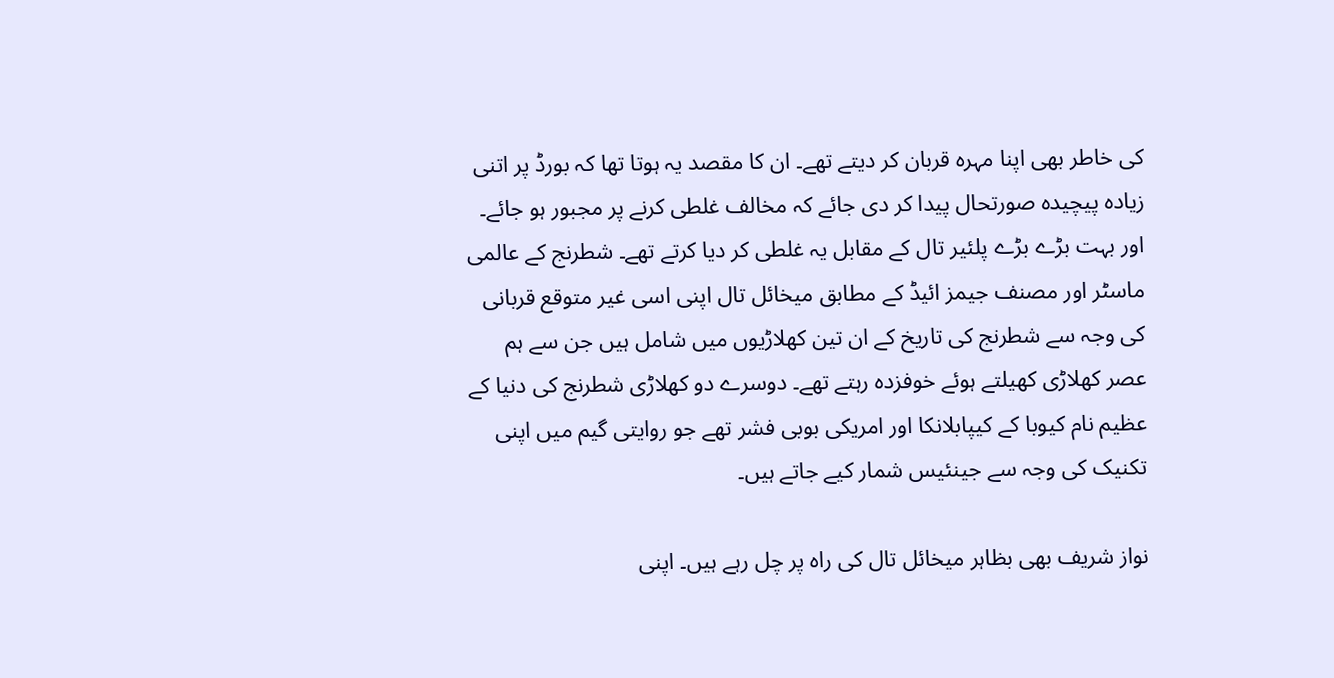کی خاطر بھی اپنا مہرہ قربان کر دیتے تھے۔ ان کا مقصد یہ ہوتا تھا کہ بورڈ پر اتنی زیادہ پیچیدہ صورتحال پیدا کر دی جائے کہ مخالف غلطی کرنے پر مجبور ہو جائے۔ اور بہت بڑے بڑے پلئیر تال کے مقابل یہ غلطی کر دیا کرتے تھے۔ شطرنج کے عالمی ماسٹر اور مصنف جیمز ائیڈ کے مطابق میخائل تال اپنی اسی غیر متوقع قربانی کی وجہ سے شطرنج کی تاریخ کے ان تین کھلاڑیوں میں شامل ہیں جن سے ہم عصر کھلاڑی کھیلتے ہوئے خوفزدہ رہتے تھے۔ دوسرے دو کھلاڑی شطرنج کی دنیا کے عظیم نام کیوبا کے کیپابلانکا اور امریکی بوبی فشر تھے جو روایتی گیم میں اپنی تکنیک کی وجہ سے جینئیس شمار کیے جاتے ہیں۔

نواز شریف بھی بظاہر میخائل تال کی راہ پر چل رہے ہیں۔ اپنی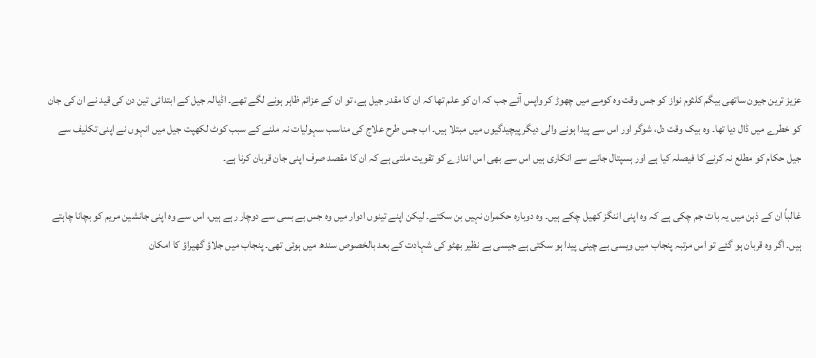عزیز ترین جیون ساتھی بیگم کلثوم نواز کو جس وقت وہ کومے میں چھوڑ کر واپس آئے جب کہ ان کو علم تھا کہ ان کا مقدر جیل ہے، تو ان کے عزائم ظاہر ہونے لگے تھے۔ اڈیالہ جیل کے ابتدائی تین دن کی قید نے ان کی جان کو خطرے میں ڈال دیا تھا۔ وہ بیک وقت دل، شوگر اور اس سے پیدا ہونے والی دیگر پیچیدگیوں میں مبتلا ہیں۔ اب جس طرح علاج کی مناسب سہولیات نہ ملنے کے سبب کوٹ لکھپت جیل میں انہوں نے اپنی تکلیف سے جیل حکام کو مطلع نہ کرنے کا فیصلہ کیا ہے اور ہسپتال جانے سے انکاری ہیں اس سے بھی اس اندازے کو تقویت ملتی ہے کہ ان کا مقصد صرف اپنی جان قربان کرنا ہے۔

غالباً ان کے ذہن میں یہ بات جم چکی ہے کہ وہ اپنی اننگز کھیل چکے ہیں۔ وہ دوبارہ حکمران نہیں بن سکتے۔ لیکن اپنے تینوں ادوار میں وہ جس بے بسی سے دوچار رہے ہیں، اس سے وہ اپنی جانشین مریم کو بچانا چاہتے ہیں۔ اگر وہ قربان ہو گئے تو اس مرتبہ پنجاب میں ویسی بے چینی پیدا ہو سکتی ہے جیسی بے نظیر بھٹو کی شہادت کے بعد بالخصوص سندھ میں ہوئی تھی۔ پنجاب میں جلاؤ گھیراؤ کا امکان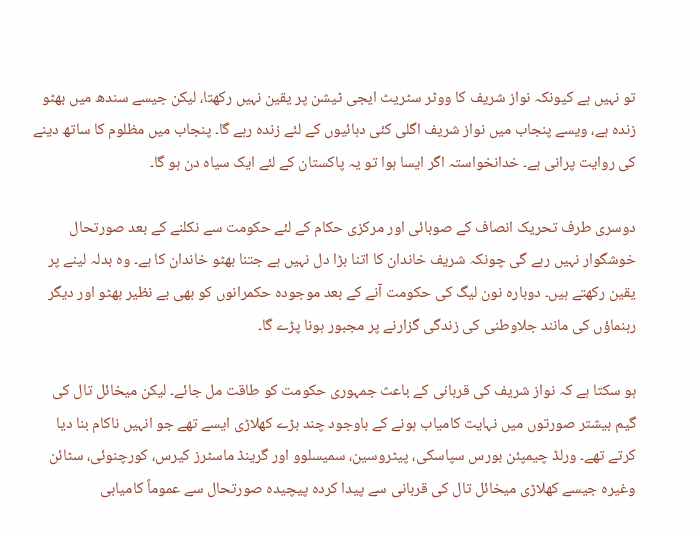تو نہیں ہے کیونکہ نواز شریف کا ووٹر سٹریٹ ایجی ٹیشن پر یقین نہیں رکھتا، لیکن جیسے سندھ میں بھٹو زندہ ہے، ویسے پنجاب میں نواز شریف اگلی کئی دہائیوں کے لئے زندہ رہے گا۔ پنجاب میں مظلوم کا ساتھ دینے کی روایت پرانی ہے۔ خدانخواستہ اگر ایسا ہوا تو یہ پاکستان کے لئے ایک سیاہ دن ہو گا۔

دوسری طرف تحریک انصاف کے صوبائی اور مرکزی حکام کے لئے حکومت سے نکلنے کے بعد صورتحال خوشگوار نہیں رہے گی چونکہ شریف خاندان کا اتنا بڑا دل نہیں ہے جتنا بھٹو خاندان کا ہے۔ وہ بدلہ لینے پر یقین رکھتے ہیں۔ دوبارہ نون لیگ کی حکومت آنے کے بعد موجودہ حکمرانوں کو بھی بے نظیر بھٹو اور دیگر رہنماؤں کی مانند جلاوطنی کی زندگی گزارنے پر مجبور ہونا پڑے گا۔

ہو سکتا ہے کہ نواز شریف کی قربانی کے باعث جمہوری حکومت کو طاقت مل جائے۔ لیکن میخائل تال کی گیم بیشتر صورتوں میں نہایت کامیاب ہونے کے باوجود چند بڑے کھلاڑی ایسے تھے جو انہیں ناکام بنا دیا کرتے تھے۔ ورلڈ چیمپئن بورس سپاسکی، پیٹروسین، سمیسلوو اور گرینڈ ماسٹرز کیرس، کورچنوئی، سٹائن وغیرہ جیسے کھلاڑی میخائل تال کی قربانی سے پیدا کردہ پیچیدہ صورتحال سے عموماً کامیابی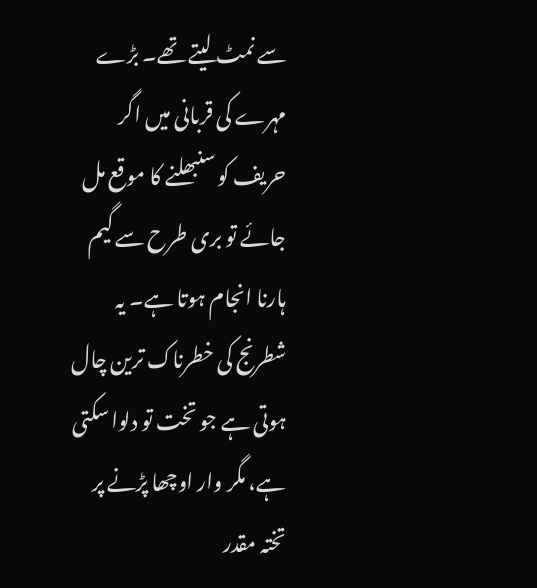سے نمٹ لیتے تھے۔ بڑے مہرے کی قربانی میں اگر حریف کو سنبھلنے کا موقع مل جائے تو بری طرح سے گیم ہارنا انجام ہوتا ہے۔ یہ شطرنج کی خطرناک ترین چال ہوتی ہے جو تخت تو دلوا سکتی ہے، مگر وار اوچھا پڑنے پر تختہ مقدر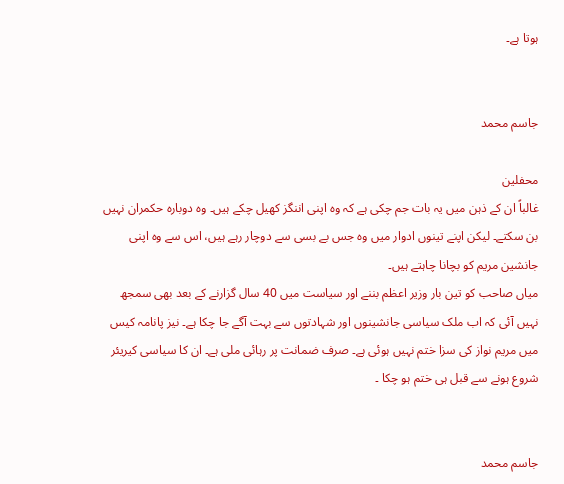ہوتا ہے۔


جاسم محمد

محفلین
غالباً ان کے ذہن میں یہ بات جم چکی ہے کہ وہ اپنی اننگز کھیل چکے ہیں۔ وہ دوبارہ حکمران نہیں بن سکتے۔ لیکن اپنے تینوں ادوار میں وہ جس بے بسی سے دوچار رہے ہیں، اس سے وہ اپنی جانشین مریم کو بچانا چاہتے ہیں۔
میاں صاحب کو تین بار وزیر اعظم بننے اور سیاست میں 40 سال گزارنے کے بعد بھی سمجھ نہیں آئی کہ اب ملک سیاسی جانشینوں اور شہادتوں سے بہت آگے جا چکا ہے۔ نیز پانامہ کیس میں مریم نواز کی سزا ختم نہیں ہوئی ہے۔ صرف ضمانت پر رہائی ملی ہے۔ ان کا سیاسی کیریئر شروع ہونے سے قبل ہی ختم ہو چکا ۔


جاسم محمد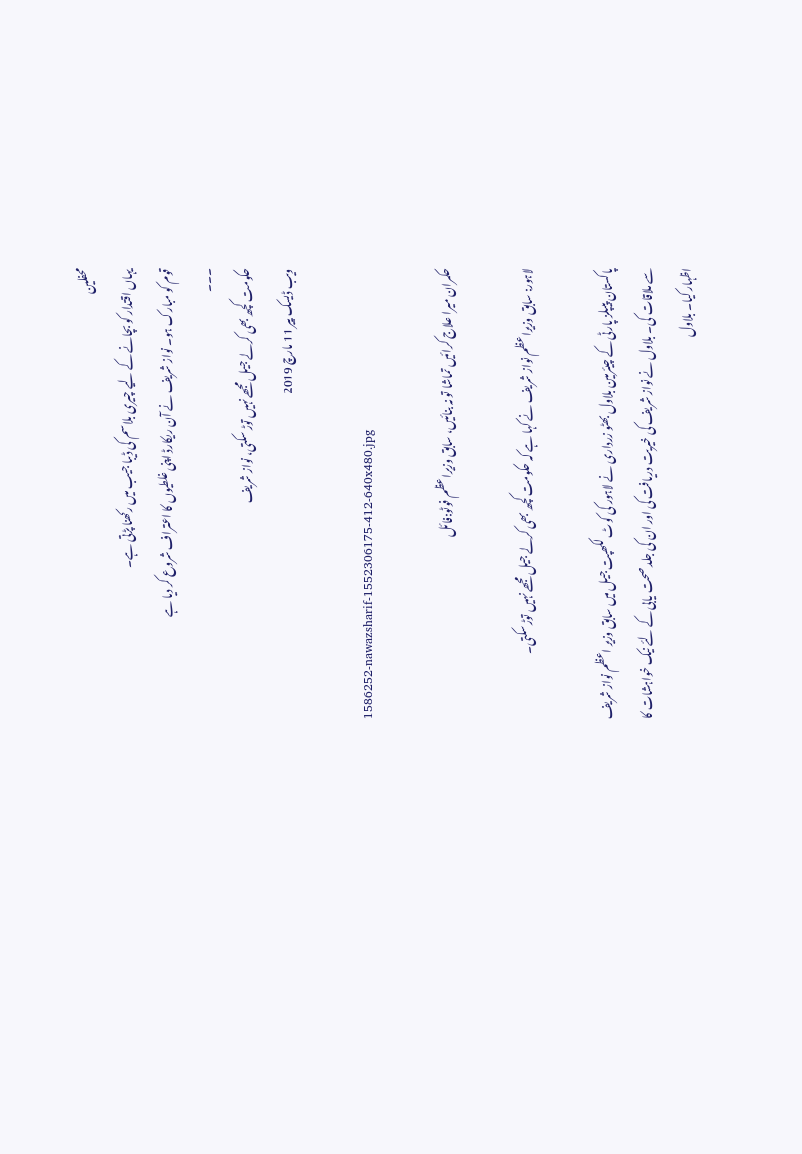محفلین
یہاں اقتدار کو بچانے کے لیے چیری بلاسم کی ڈیبا جیب میں رکھنا پڑتی ہے۔
قوم کو مبارک ہو۔ نواز شریف نے آن ریکارڈ اپنی غلطیوں کا اعتراف شروع کر دیا ہے
۔۔۔
حکومت کچھ بھی کرلے جیل مجھے نہیں توڑ سکتی، نواز شریف
ویب ڈیسک پير 11 مارچ 2019

1586252-nawazsharif-1552306175-412-640x480.jpg

حکمران میرا علاج کرائیں تماشا تو نہ بنائیں، سابق وزیراعظم فوٹو:فائل

لاہور: سابق وزیراعظم نواز شریف نے کہا ہے کہ حکومت کچھ بھی کرلے جیل مجھے نہیں توڑ سکتی۔

پاکستان پیپلز پارٹی کے چیئرمین بلاول بھٹو زرداری نے لاہور کی کوٹ لکھپت جیل میں سابق وزیر اعظم نواز شریف سے ملاقات کی۔ بلاول نے نواز شریف کی خیریت دریافت کی اور ان کی جلد صحت یابی کے لئے نیک خواہشات کا اظہار کیا۔ بلاول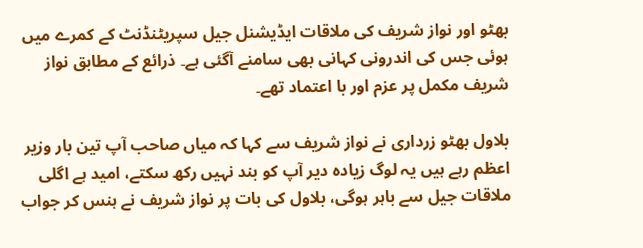بھٹو اور نواز شریف کی ملاقات ایڈیشنل جیل سپریٹنڈنٹ کے کمرے میں ہوئی جس کی اندرونی کہانی بھی سامنے آگئی ہے۔ ذرائع کے مطابق نواز شریف مکمل پر عزم اور با اعتماد تھے۔

بلاول بھٹو زرداری نے نواز شریف سے کہا کہ میاں صاحب آپ تین بار وزیر اعظم رہے ہیں یہ لوگ زیادہ دیر آپ کو بند نہیں رکھ سکتے، امید ہے اگلی ملاقات جیل سے باہر ہوگی، بلاول کی بات پر نواز شریف نے ہنس کر جواب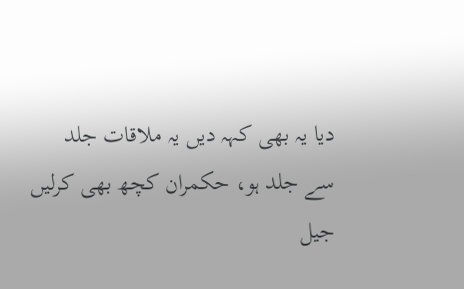دیا یہ بھی کہہ دیں یہ ملاقات جلد سے جلد ہو، حکمران کچھ بھی کرلیں جیل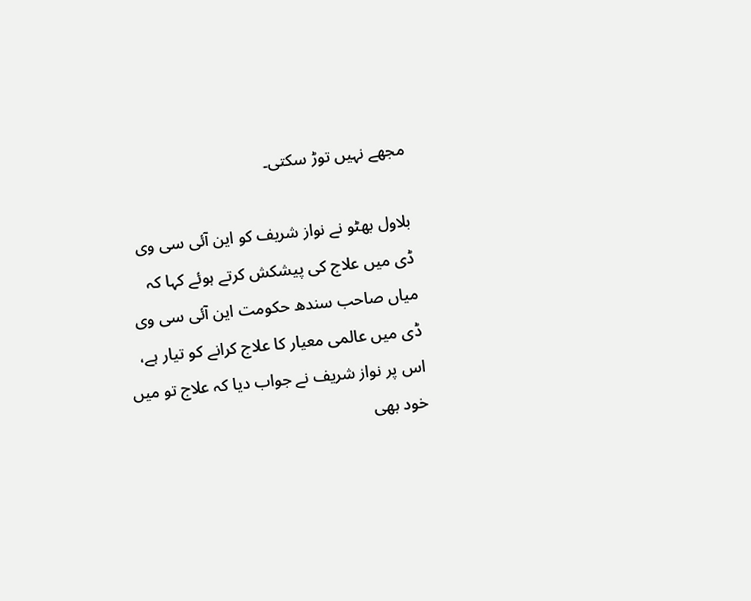مجھے نہیں توڑ سکتی۔

بلاول بھٹو نے نواز شریف کو این آئی سی وی ڈی میں علاج کی پیشکش کرتے ہوئے کہا کہ میاں صاحب سندھ حکومت این آئی سی وی ڈی میں عالمی معیار کا علاج کرانے کو تیار ہے، اس پر نواز شریف نے جواب دیا کہ علاج تو میں خود بھی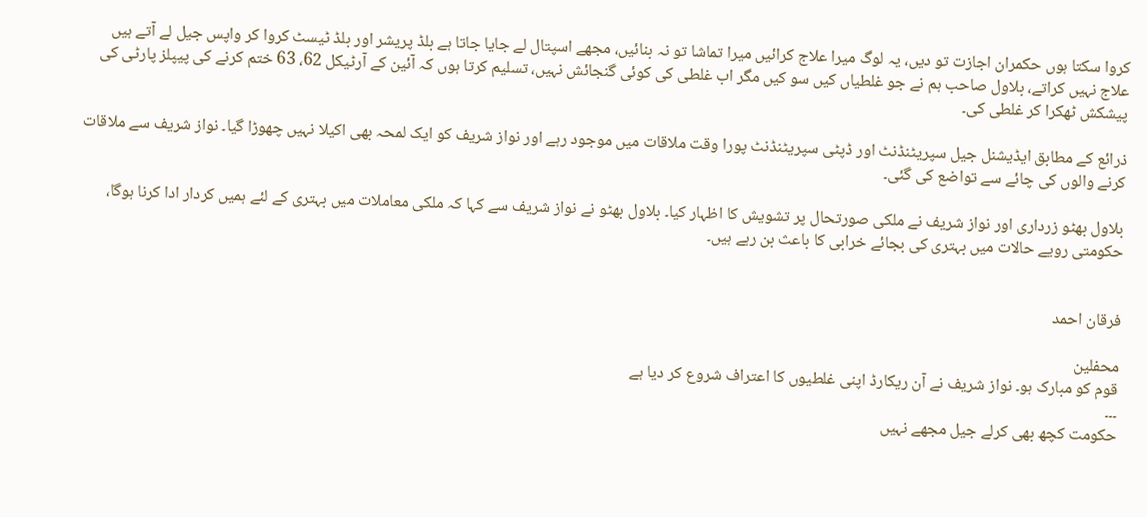کروا سکتا ہوں حکمران اجازت تو دیں، یہ لوگ میرا علاج کرائیں میرا تماشا تو نہ بنائیں، مجھے اسپتال لے جایا جاتا ہے بلڈ پریشر اور بلڈ ٹیسٹ کروا کر واپس جیل لے آتے ہیں علاج نہیں کراتے، بلاول صاحب ہم نے جو غلطیاں کیں سو کیں مگر اب غلطی کی کوئی گنجائش نہیں، تسلیم کرتا ہوں کہ آئین کے آرٹیکل 62، 63 ختم کرنے کی پیپلز پارٹی کی پیشکش ٹھکرا کر غلطی کی۔

ذرائع کے مطابق ایڈیشنل جیل سپریٹنڈنٹ اور ڈپٹی سپریٹنڈنٹ پورا وقت ملاقات میں موجود رہے اور نواز شریف کو ایک لمحہ بھی اکیلا نہیں چھوڑا گیا۔ نواز شریف سے ملاقات کرنے والوں کی چائے سے تواضع کی گئی۔

بلاول بھٹو زرداری اور نواز شریف نے ملکی صورتحال پر تشویش کا اظہار کیا۔ بلاول بھٹو نے نواز شریف سے کہا کہ ملکی معاملات میں بہتری کے لئے ہمیں کردار ادا کرنا ہوگا، حکومتی رویے حالات میں بہتری کی بجائے خرابی کا باعث بن رہے ہیں۔


فرقان احمد

محفلین
قوم کو مبارک ہو۔ نواز شریف نے آن ریکارڈ اپنی غلطیوں کا اعتراف شروع کر دیا ہے
۔۔۔
حکومت کچھ بھی کرلے جیل مجھے نہیں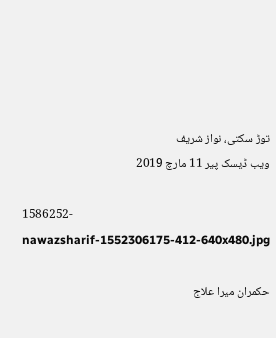توڑ سکتی، نواز شریف
ویب ڈیسک پير 11 مارچ 2019

1586252-nawazsharif-1552306175-412-640x480.jpg

حکمران میرا علاج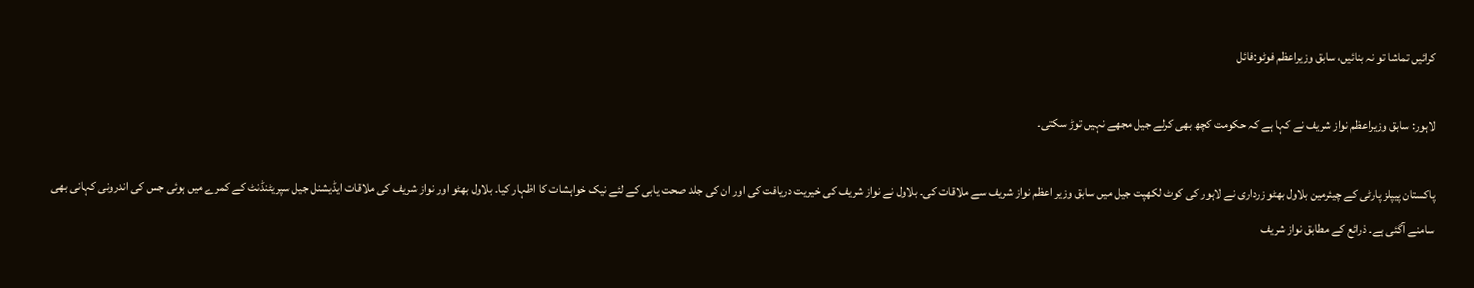کرائیں تماشا تو نہ بنائیں، سابق وزیراعظم فوٹو:فائل

لاہور: سابق وزیراعظم نواز شریف نے کہا ہے کہ حکومت کچھ بھی کرلے جیل مجھے نہیں توڑ سکتی۔

پاکستان پیپلز پارٹی کے چیئرمین بلاول بھٹو زرداری نے لاہور کی کوٹ لکھپت جیل میں سابق وزیر اعظم نواز شریف سے ملاقات کی۔ بلاول نے نواز شریف کی خیریت دریافت کی اور ان کی جلد صحت یابی کے لئے نیک خواہشات کا اظہار کیا۔ بلاول بھٹو اور نواز شریف کی ملاقات ایڈیشنل جیل سپریٹنڈنٹ کے کمرے میں ہوئی جس کی اندرونی کہانی بھی سامنے آگئی ہے۔ ذرائع کے مطابق نواز شریف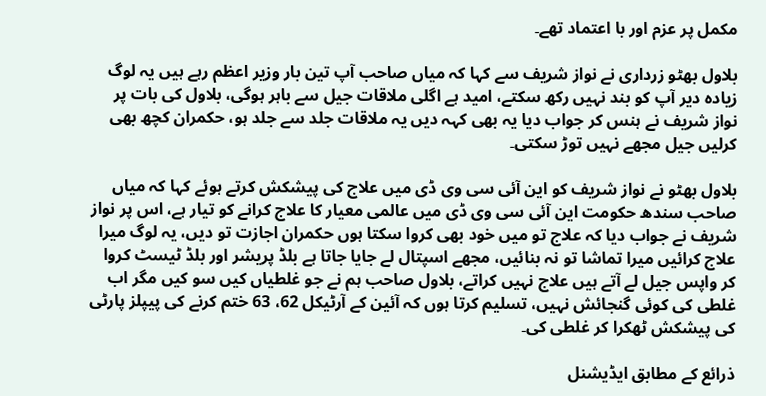مکمل پر عزم اور با اعتماد تھے۔

بلاول بھٹو زرداری نے نواز شریف سے کہا کہ میاں صاحب آپ تین بار وزیر اعظم رہے ہیں یہ لوگ زیادہ دیر آپ کو بند نہیں رکھ سکتے، امید ہے اگلی ملاقات جیل سے باہر ہوگی، بلاول کی بات پر نواز شریف نے ہنس کر جواب دیا یہ بھی کہہ دیں یہ ملاقات جلد سے جلد ہو، حکمران کچھ بھی کرلیں جیل مجھے نہیں توڑ سکتی۔

بلاول بھٹو نے نواز شریف کو این آئی سی وی ڈی میں علاج کی پیشکش کرتے ہوئے کہا کہ میاں صاحب سندھ حکومت این آئی سی وی ڈی میں عالمی معیار کا علاج کرانے کو تیار ہے، اس پر نواز شریف نے جواب دیا کہ علاج تو میں خود بھی کروا سکتا ہوں حکمران اجازت تو دیں، یہ لوگ میرا علاج کرائیں میرا تماشا تو نہ بنائیں، مجھے اسپتال لے جایا جاتا ہے بلڈ پریشر اور بلڈ ٹیسٹ کروا کر واپس جیل لے آتے ہیں علاج نہیں کراتے، بلاول صاحب ہم نے جو غلطیاں کیں سو کیں مگر اب غلطی کی کوئی گنجائش نہیں، تسلیم کرتا ہوں کہ آئین کے آرٹیکل 62، 63 ختم کرنے کی پیپلز پارٹی کی پیشکش ٹھکرا کر غلطی کی۔

ذرائع کے مطابق ایڈیشنل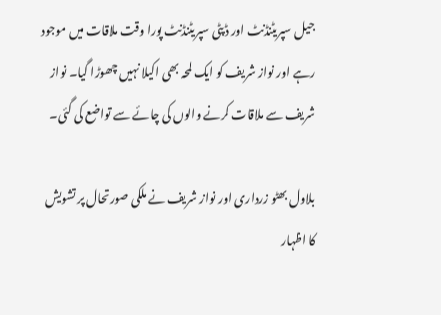جیل سپریٹنڈنٹ اور ڈپٹی سپریٹنڈنٹ پورا وقت ملاقات میں موجود رہے اور نواز شریف کو ایک لمحہ بھی اکیلا نہیں چھوڑا گیا۔ نواز شریف سے ملاقات کرنے والوں کی چائے سے تواضع کی گئی۔

بلاول بھٹو زرداری اور نواز شریف نے ملکی صورتحال پر تشویش کا اظہار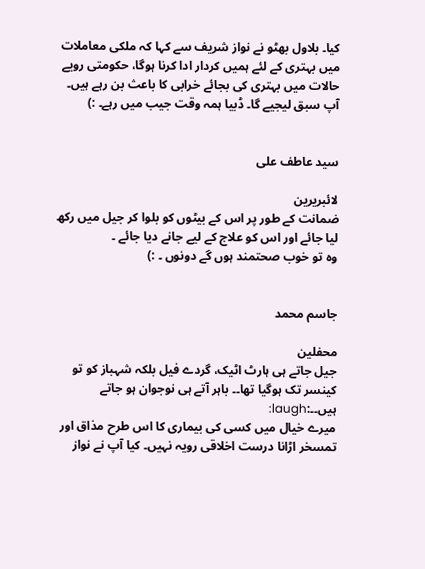کیا۔ بلاول بھٹو نے نواز شریف سے کہا کہ ملکی معاملات میں بہتری کے لئے ہمیں کردار ادا کرنا ہوگا، حکومتی رویے حالات میں بہتری کی بجائے خرابی کا باعث بن رہے ہیں۔
آپ سبق لیجیے گا۔ ڈبیا ہمہ وقت جیب میں رہے۔ :)


سید عاطف علی

لائبریرین
ضمانت کے طور پر اس کے بیٹوں کو بلوا کر جیل میں رکھ لیا جائے اور اس کو علاج کے لیے جانے دیا جائے ۔
وہ تو خوب صحتمند ہوں گے دونوں ۔ :)


جاسم محمد

محفلین
جیل جاتے ہی ہارٹ اٹیک، گردے فیل بلکہ شہباز کو تو کینسر تک ہوگیا تھا۔۔ باہر آتے ہی نوجوان ہو جاتے ہیں۔۔:laugh:
میرے خیال میں کسی کی بیماری کا اس طرح مذاق اور تمسخر اڑانا درست اخلاقی رویہ نہیں۔ کیا آپ نے نواز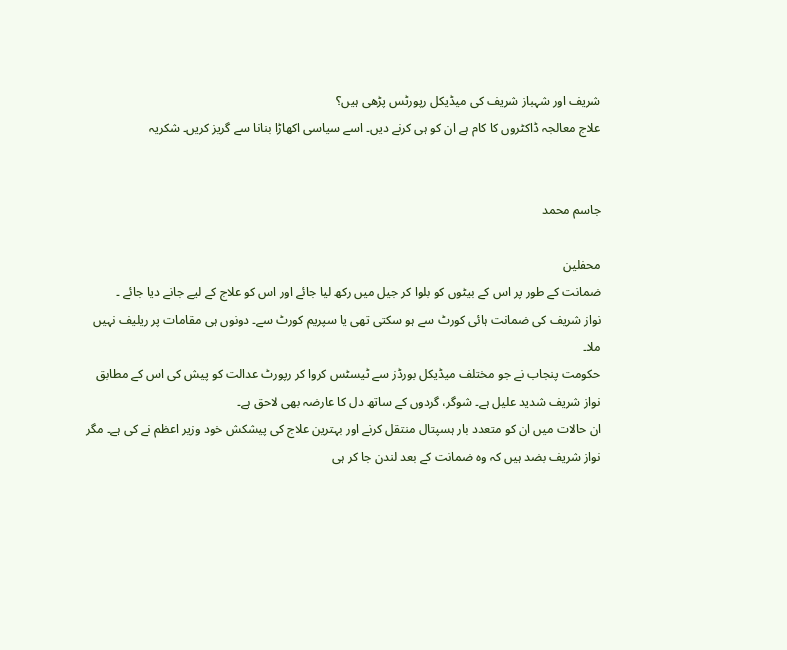شریف اور شہباز شریف کی میڈیکل رپورٹس پڑھی ہیں؟
علاج معالجہ ڈاکٹروں کا کام ہے ان کو ہی کرنے دیں۔ اسے سیاسی اکھاڑا بنانا سے گریز کریں۔ شکریہ


جاسم محمد

محفلین
ضمانت کے طور پر اس کے بیٹوں کو بلوا کر جیل میں رکھ لیا جائے اور اس کو علاج کے لیے جانے دیا جائے ۔
نواز شریف کی ضمانت ہائی کورٹ سے ہو سکتی تھی یا سپریم کورٹ سے۔ دونوں ہی مقامات پر ریلیف نہیں ملا۔
حکومت پنجاب نے جو مختلف میڈیکل بورڈز سے ٹیسٹس کروا کر رپورٹ عدالت کو پیش کی اس کے مطابق نواز شریف شدید علیل ہے۔ شوگر، گردوں کے ساتھ دل کا عارضہ بھی لاحق ہے۔
ان حالات میں ان کو متعدد بار ہسپتال منتقل کرنے اور بہترین علاج کی پیشکش خود وزیر اعظم نے کی ہے۔ مگر نواز شریف بضد ہیں کہ وہ ضمانت کے بعد لندن جا کر ہی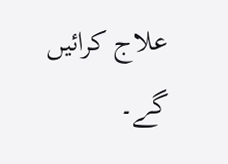علاج کرائیں گے۔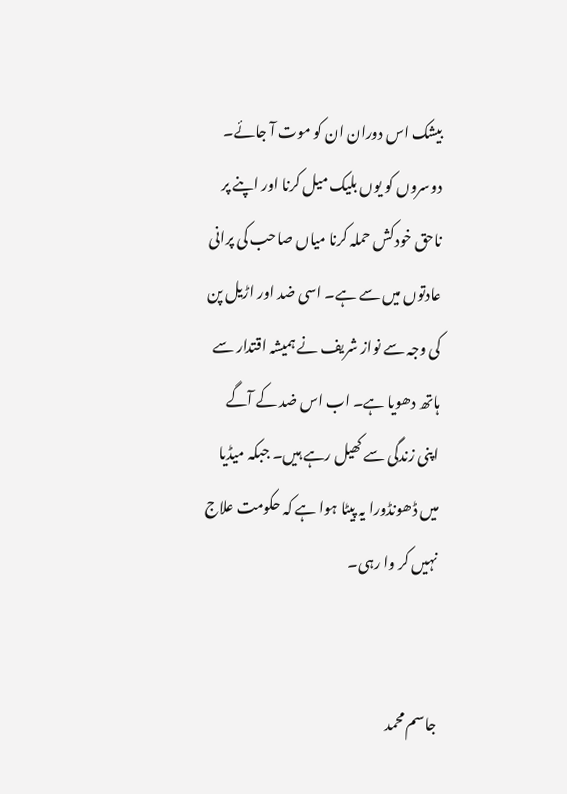بیشک اس دوران ان کو موت آ جائے۔
دوسروں کو یوں بلیک میل کرنا اور اپنے پر ناحق خودکش حملہ کرنا میاں صاحب کی پرانی عادتوں میں سے ہے۔ اسی ضد اور اڑیل پن کی وجہ سے نواز شریف نے ہمیشہ اقتدار سے ہاتھ دھویا ہے۔ اب اس ضد کے آگے اپنی زندگی سے کھیل رہے ہیں۔ جبکہ میڈیا میں ڈھونڈورا یہ پیٹا ہوا ہے کہ حکومت علاج نہیں کر وا رہی۔


جاسم محمد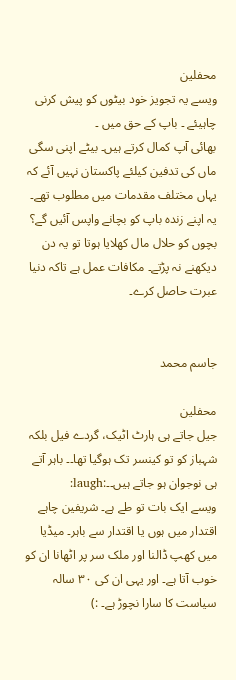محفلین
ویسے یہ تجویز خود بیٹوں کو پیش کرنی چاہیئے ۔ باپ کے حق میں ۔
بھائی آپ کمال کرتے ہیں۔ بیٹے اپنی سگی ماں کی تدفین کیلئے پاکستان نہیں آئے کہ یہاں مختلف مقدمات میں مطلوب تھے۔ یہ اپنے زندہ باپ کو بچانے واپس آئیں گے؟
بچوں کو حلال مال کھلایا ہوتا تو یہ دن دیکھنے نہ پڑتے۔ مکافات عمل ہے تاکہ دنیا عبرت حاصل کرے۔


جاسم محمد

محفلین
جیل جاتے ہی ہارٹ اٹیک، گردے فیل بلکہ شہباز کو تو کینسر تک ہوگیا تھا۔۔ باہر آتے ہی نوجوان ہو جاتے ہیں۔۔:laugh:
ویسے ایک بات تو طے ہے۔ شریفین چاہے اقتدار میں ہوں یا اقتدار سے باہر۔ میڈیا میں کھپ ڈالنا اور ملک سر پر اٹھانا ان کو خوب آتا ہے۔ اور یہی ان کی ۳۰ سالہ سیاست کا سارا نچوڑ ہے۔ :)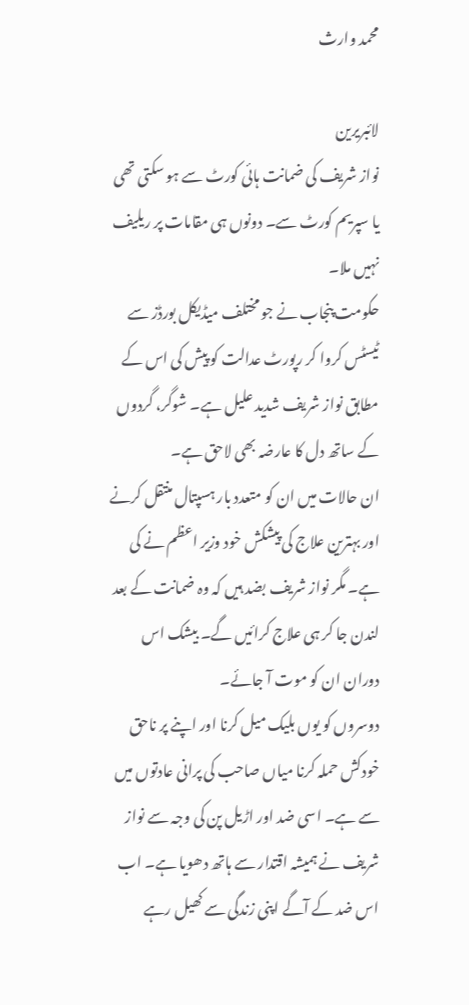محمد وارث

لائبریرین
نواز شریف کی ضمانت ہائی کورٹ سے ہو سکتی تھی یا سپریم کورٹ سے۔ دونوں ہی مقامات پر ریلیف نہیں ملا۔
حکومت پنجاب نے جو مختلف میڈیکل بورڈز سے ٹیسٹس کروا کر رپورٹ عدالت کو پیش کی اس کے مطابق نواز شریف شدید علیل ہے۔ شوگر، گردوں کے ساتھ دل کا عارضہ بھی لاحق ہے۔
ان حالات میں ان کو متعدد بار ہسپتال منتقل کرنے اور بہترین علاج کی پیشکش خود وزیر اعظم نے کی ہے۔ مگر نواز شریف بضد ہیں کہ وہ ضمانت کے بعد لندن جا کر ہی علاج کرائیں گے۔ بیشک اس دوران ان کو موت آ جائے۔
دوسروں کو یوں بلیک میل کرنا اور اپنے پر ناحق خودکش حملہ کرنا میاں صاحب کی پرانی عادتوں میں سے ہے۔ اسی ضد اور اڑیل پن کی وجہ سے نواز شریف نے ہمیشہ اقتدار سے ہاتھ دھویا ہے۔ اب اس ضد کے آگے اپنی زندگی سے کھیل رہے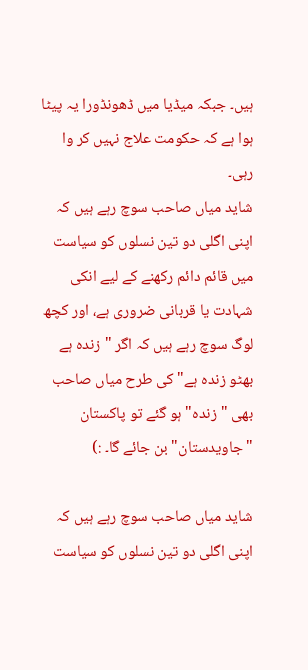ہیں۔ جبکہ میڈیا میں ڈھونڈورا یہ پیٹا ہوا ہے کہ حکومت علاج نہیں کر وا رہی۔
شاید میاں صاحب سوچ رہے ہیں کہ اپنی اگلی دو تین نسلوں کو سیاست میں قائم دائم رکھنے کے لیے انکی شہادت یا قربانی ضروری ہے، اور کچھ لوگ سوچ رہے ہیں کہ اگر "زندہ ہے بھٹو زندہ ہے" کی طرح میاں صاحب بھی "زندہ" ہو گئے تو پاکستان "جاویدستان" بن جائے گا۔ :)

شاید میاں صاحب سوچ رہے ہیں کہ اپنی اگلی دو تین نسلوں کو سیاست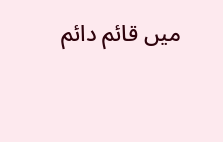میں قائم دائم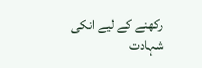رکھنے کے لیے انکی شہادت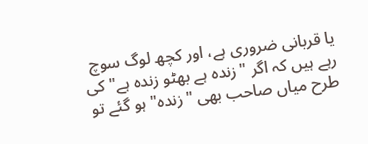یا قربانی ضروری ہے، اور کچھ لوگ سوچ رہے ہیں کہ اگر "زندہ ہے بھٹو زندہ ہے" کی طرح میاں صاحب بھی "زندہ" ہو گئے تو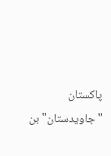پاکستان "جاویدستان" بن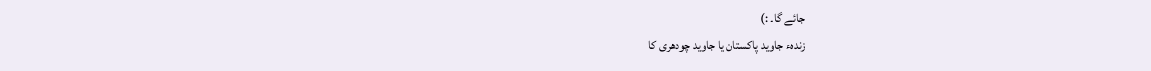جائے گا۔ :)
زندہء جاوید پاکستان یا جاوید چودھری کا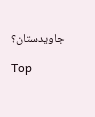جاویدستان؟

Top